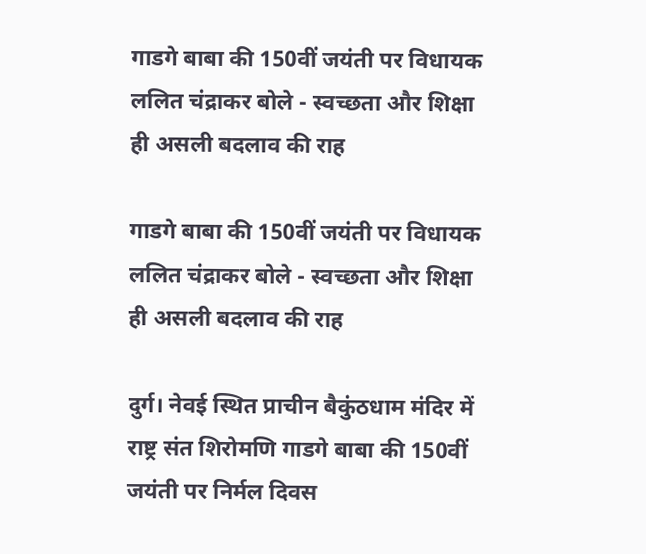गाडगे बाबा की 150वीं जयंती पर विधायक ललित चंद्राकर बोले - स्वच्छता और शिक्षा ही असली बदलाव की राह

गाडगे बाबा की 150वीं जयंती पर विधायक ललित चंद्राकर बोले - स्वच्छता और शिक्षा ही असली बदलाव की राह

दुर्ग। नेवई स्थित प्राचीन बैकुंठधाम मंदिर में राष्ट्र संत शिरोमणि गाडगे बाबा की 150वीं जयंती पर निर्मल दिवस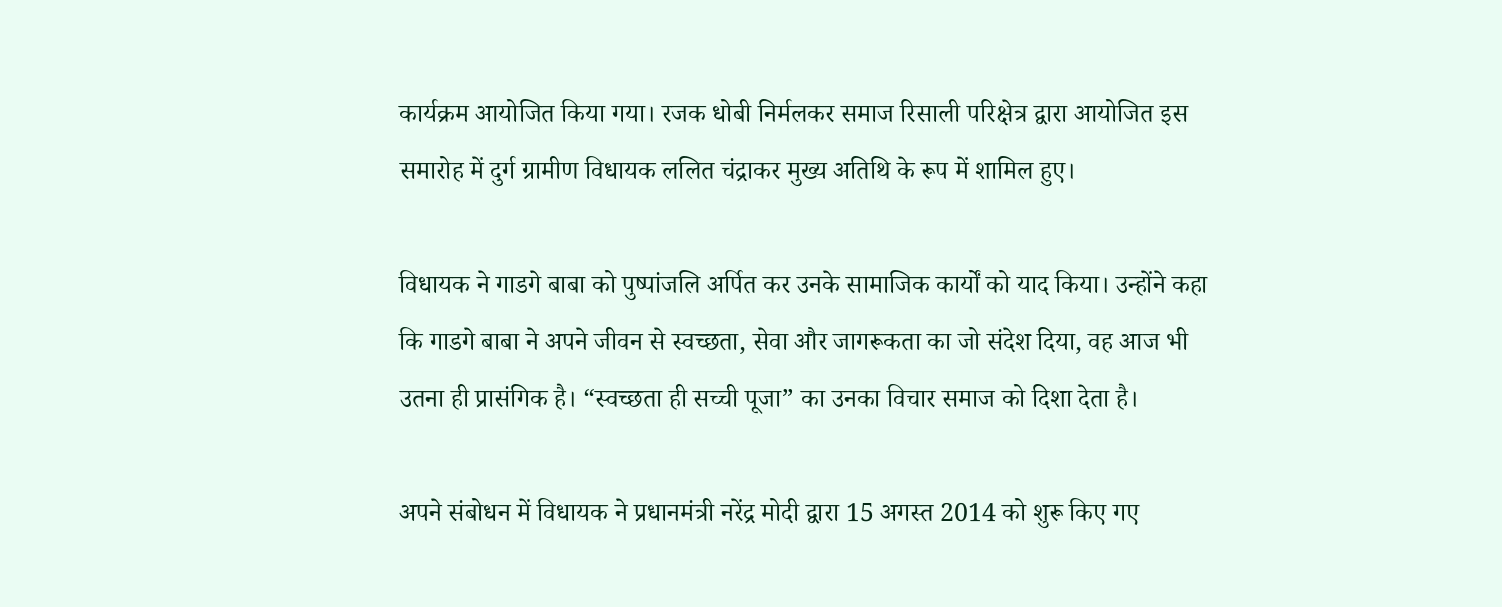कार्यक्रम आयोजित किया गया। रजक धोबी निर्मलकर समाज रिसाली परिक्षेत्र द्वारा आयोजित इस समारोह में दुर्ग ग्रामीण विधायक ललित चंद्राकर मुख्य अतिथि के रूप में शामिल हुए।

विधायक ने गाडगे बाबा को पुष्पांजलि अर्पित कर उनके सामाजिक कार्यों को याद किया। उन्होंने कहा कि गाडगे बाबा ने अपने जीवन से स्वच्छता, सेवा और जागरूकता का जो संदेश दिया, वह आज भी उतना ही प्रासंगिक है। “स्वच्छता ही सच्ची पूजा” का उनका विचार समाज को दिशा देता है।

अपने संबोधन में विधायक ने प्रधानमंत्री नरेंद्र मोदी द्वारा 15 अगस्त 2014 को शुरू किए गए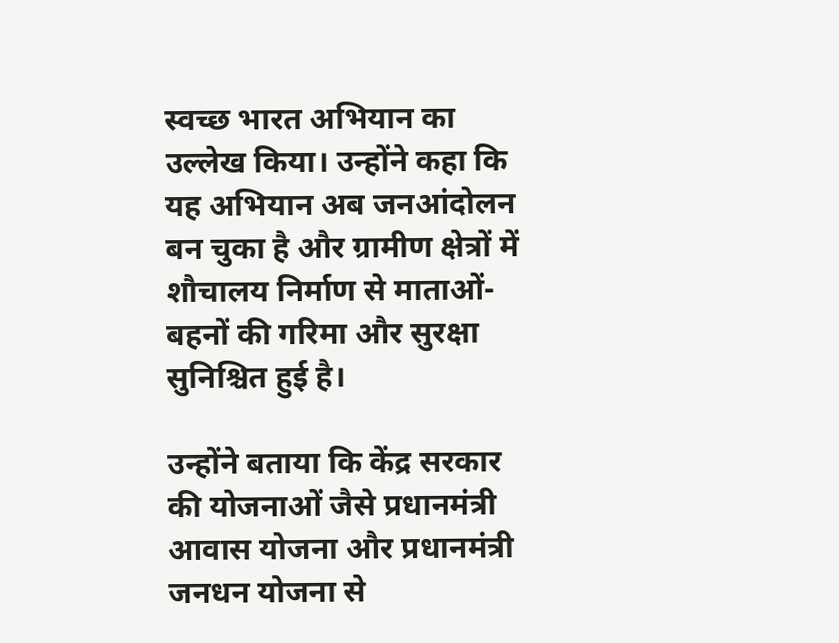स्वच्छ भारत अभियान का उल्लेख किया। उन्होंने कहा कि यह अभियान अब जनआंदोलन बन चुका है और ग्रामीण क्षेत्रों में शौचालय निर्माण से माताओं-बहनों की गरिमा और सुरक्षा सुनिश्चित हुई है।

उन्होंने बताया कि केंद्र सरकार की योजनाओं जैसे प्रधानमंत्री आवास योजना और प्रधानमंत्री जनधन योजना से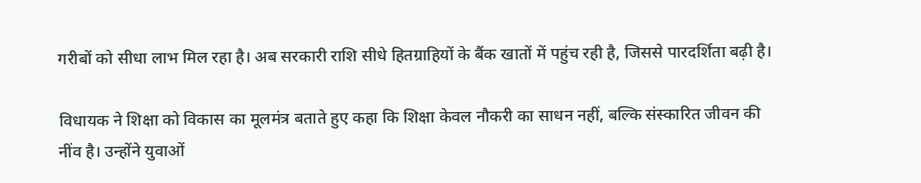गरीबों को सीधा लाभ मिल रहा है। अब सरकारी राशि सीधे हितग्राहियों के बैंक खातों में पहुंच रही है, जिससे पारदर्शिता बढ़ी है।

विधायक ने शिक्षा को विकास का मूलमंत्र बताते हुए कहा कि शिक्षा केवल नौकरी का साधन नहीं, बल्कि संस्कारित जीवन की नींव है। उन्होंने युवाओं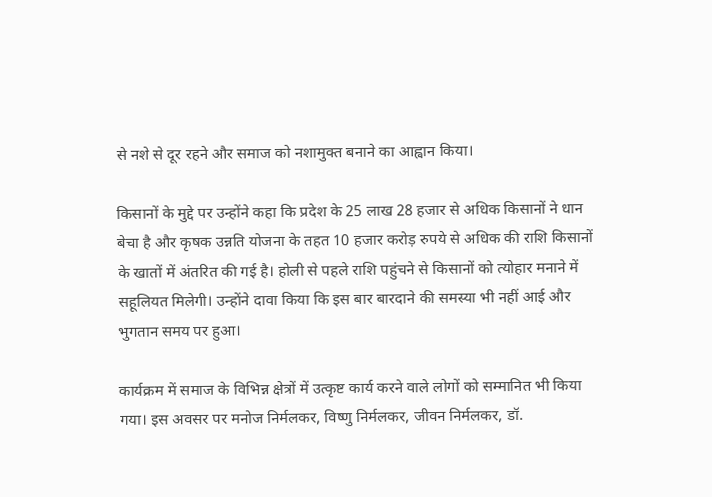से नशे से दूर रहने और समाज को नशामुक्त बनाने का आह्वान किया।

किसानों के मुद्दे पर उन्होंने कहा कि प्रदेश के 25 लाख 28 हजार से अधिक किसानों ने धान बेचा है और कृषक उन्नति योजना के तहत 10 हजार करोड़ रुपये से अधिक की राशि किसानों के खातों में अंतरित की गई है। होली से पहले राशि पहुंचने से किसानों को त्योहार मनाने में सहूलियत मिलेगी। उन्होंने दावा किया कि इस बार बारदाने की समस्या भी नहीं आई और भुगतान समय पर हुआ।

कार्यक्रम में समाज के विभिन्न क्षेत्रों में उत्कृष्ट कार्य करने वाले लोगों को सम्मानित भी किया गया। इस अवसर पर मनोज निर्मलकर, विष्णु निर्मलकर, जीवन निर्मलकर, डॉ.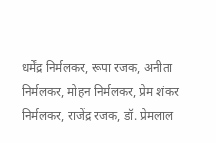धर्मेंद्र निर्मलकर, रूपा रजक, अनीता निर्मलकर, मोहन निर्मलकर, प्रेम शंकर निर्मलकर, राजेंद्र रजक, डॉ. प्रेमलाल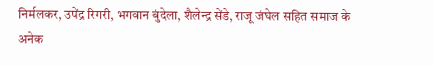निर्मलकर, उपेंद्र रिगरी, भगवान बुंदेला, शैलेन्द्र सेंडे, राजू जंघेल सहित समाज के अनेक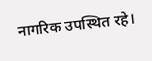नागरिक उपस्थित रहे।